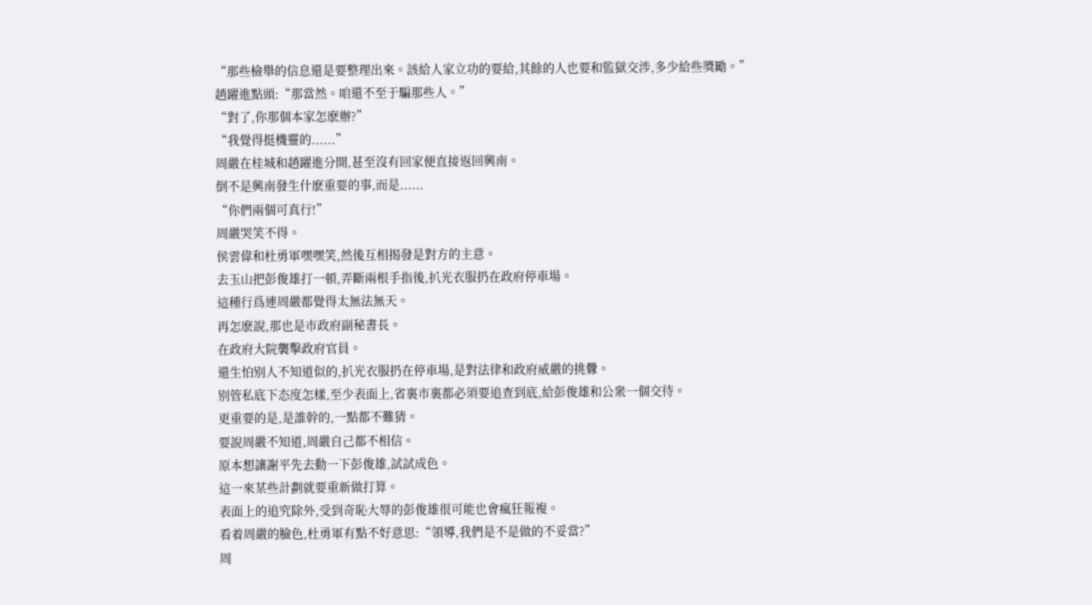“那些檢舉的信息還是要整理出來。該給人家立功的要給,其餘的人也要和監獄交涉,多少給些獎勵。”
趙躍進點頭:“那當然。咱還不至于騙那些人。”
“對了,你那個本家怎麽辦?”
“我覺得挺機靈的......”
周嚴在桂城和趙躍進分開,甚至沒有回家便直接返回興南。
倒不是興南發生什麽重要的事,而是......
“你們兩個可真行!”
周嚴哭笑不得。
侯雲偉和杜勇軍嘿嘿笑,然後互相揭發是對方的主意。
去玉山把彭俊雄打一頓,弄斷兩根手指後,扒光衣服扔在政府停車場。
這種行爲連周嚴都覺得太無法無天。
再怎麽說,那也是市政府副秘書長。
在政府大院襲擊政府官員。
還生怕别人不知道似的,扒光衣服扔在停車場,是對法律和政府威嚴的挑釁。
别管私底下态度怎樣,至少表面上,省裏市裏都必須要追查到底,給彭俊雄和公衆一個交待。
更重要的是,是誰幹的,一點都不難猜。
要說周嚴不知道,周嚴自己都不相信。
原本想讓謝平先去動一下彭俊雄,試試成色。
這一來某些計劃就要重新做打算。
表面上的追究除外,受到奇恥大辱的彭俊雄很可能也會瘋狂報複。
看着周嚴的臉色,杜勇軍有點不好意思:“領導,我們是不是做的不妥當?”
周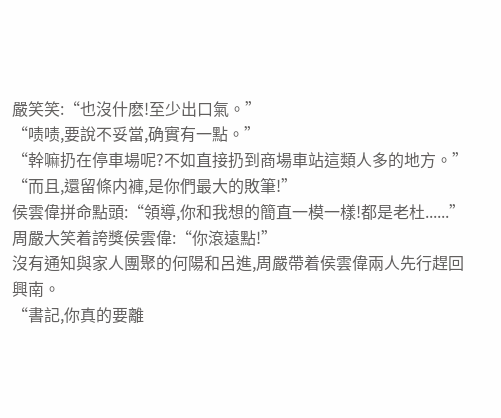嚴笑笑:“也沒什麽!至少出口氣。”
“啧啧,要說不妥當,确實有一點。”
“幹嘛扔在停車場呢?不如直接扔到商場車站這類人多的地方。”
“而且,還留條内褲,是你們最大的敗筆!”
侯雲偉拼命點頭:“領導,你和我想的簡直一模一樣!都是老杜......”
周嚴大笑着誇獎侯雲偉:“你滾遠點!”
沒有通知與家人團聚的何陽和呂進,周嚴帶着侯雲偉兩人先行趕回興南。
“書記,你真的要離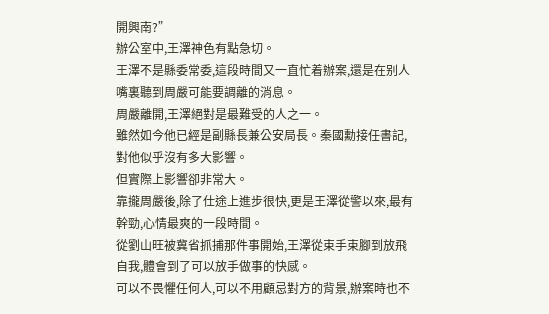開興南?”
辦公室中,王澤神色有點急切。
王澤不是縣委常委,這段時間又一直忙着辦案,還是在别人嘴裏聽到周嚴可能要調離的消息。
周嚴離開,王澤絕對是最難受的人之一。
雖然如今他已經是副縣長兼公安局長。秦國勳接任書記,對他似乎沒有多大影響。
但實際上影響卻非常大。
靠攏周嚴後,除了仕途上進步很快,更是王澤從警以來,最有幹勁,心情最爽的一段時間。
從劉山旺被冀省抓捕那件事開始,王澤從束手束腳到放飛自我,體會到了可以放手做事的快感。
可以不畏懼任何人,可以不用顧忌對方的背景,辦案時也不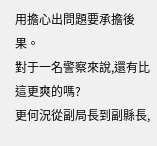用擔心出問題要承擔後果。
對于一名警察來說,還有比這更爽的嗎?
更何況從副局長到副縣長,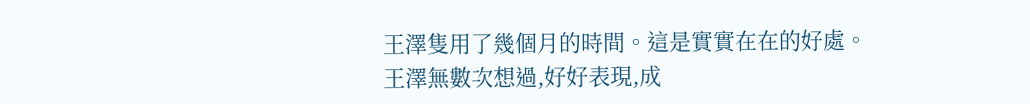王澤隻用了幾個月的時間。這是實實在在的好處。
王澤無數次想過,好好表現,成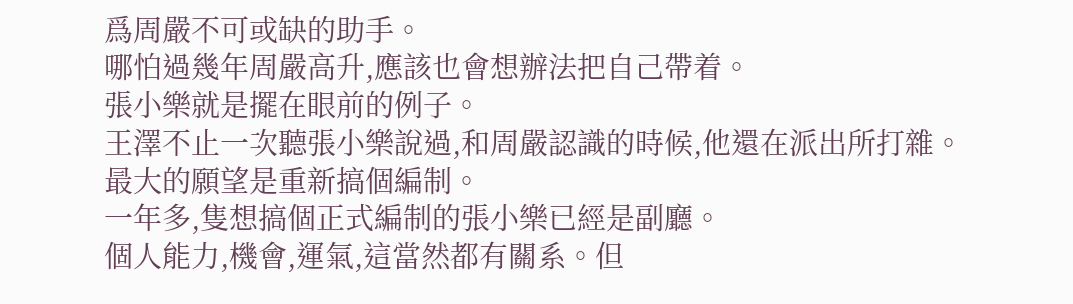爲周嚴不可或缺的助手。
哪怕過幾年周嚴高升,應該也會想辦法把自己帶着。
張小樂就是擺在眼前的例子。
王澤不止一次聽張小樂說過,和周嚴認識的時候,他還在派出所打雜。
最大的願望是重新搞個編制。
一年多,隻想搞個正式編制的張小樂已經是副廳。
個人能力,機會,運氣,這當然都有關系。但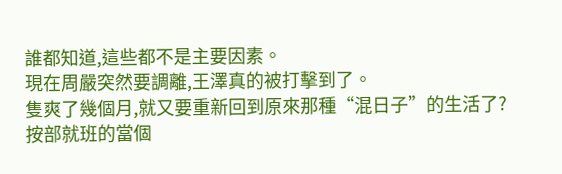誰都知道,這些都不是主要因素。
現在周嚴突然要調離,王澤真的被打擊到了。
隻爽了幾個月,就又要重新回到原來那種“混日子”的生活了?
按部就班的當個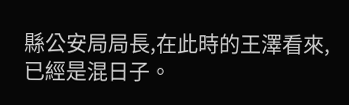縣公安局局長,在此時的王澤看來,已經是混日子。